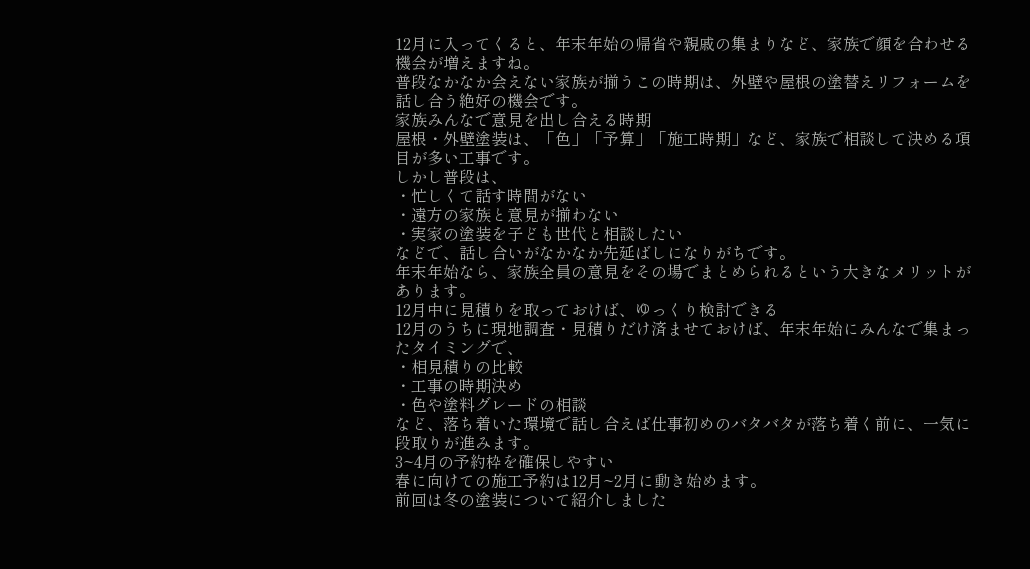12月に入ってくると、年末年始の帰省や親戚の集まりなど、家族で顔を合わせる機会が増えますね。
普段なかなか会えない家族が揃うこの時期は、外壁や屋根の塗替えリフォームを話し合う絶好の機会です。
家族みんなで意見を出し合える時期
屋根・外壁塗装は、「色」「予算」「施工時期」など、家族で相談して決める項目が多い工事です。
しかし普段は、
・忙しくて話す時間がない
・遠方の家族と意見が揃わない
・実家の塗装を子ども世代と相談したい
などで、話し合いがなかなか先延ばしになりがちです。
年末年始なら、家族全員の意見をその場でまとめられるという大きなメリットがあります。
12月中に見積りを取っておけば、ゆっくり検討できる
12月のうちに現地調査・見積りだけ済ませておけば、年末年始にみんなで集まったタイミングで、
・相見積りの比較
・工事の時期決め
・色や塗料グレードの相談
など、落ち着いた環境で話し合えば仕事初めのバタバタが落ち着く前に、一気に段取りが進みます。
3~4月の予約枠を確保しやすい
春に向けての施工予約は12月~2月に動き始めます。
前回は冬の塗装について紹介しました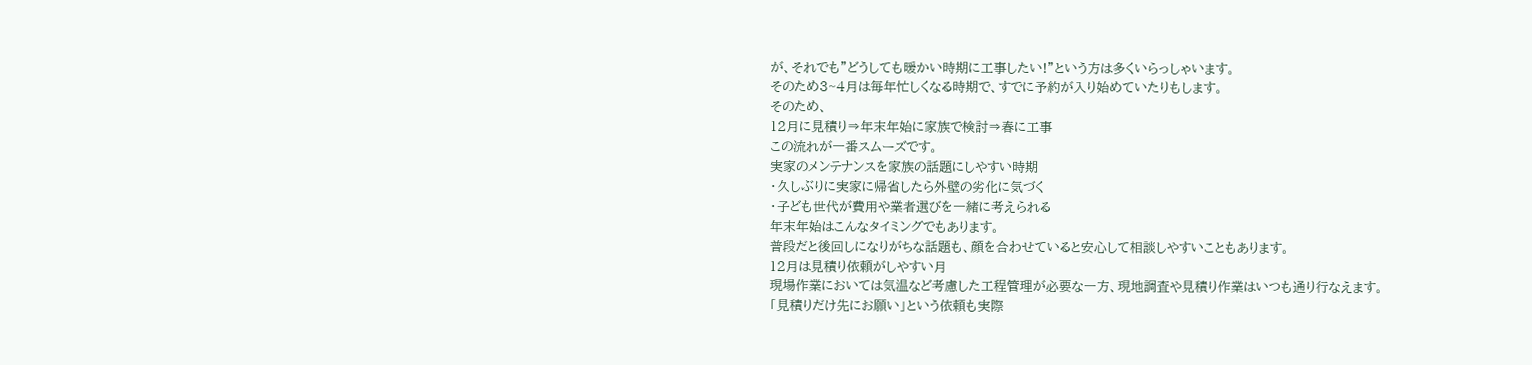が、それでも”どうしても暖かい時期に工事したい!”という方は多くいらっしゃいます。
そのため3~4月は毎年忙しくなる時期で、すでに予約が入り始めていたりもします。
そのため、
12月に見積り⇒年末年始に家族で検討⇒春に工事
この流れが一番スムーズです。
実家のメンテナンスを家族の話題にしやすい時期
・久しぶりに実家に帰省したら外壁の劣化に気づく
・子ども世代が費用や業者選びを一緒に考えられる
年末年始はこんなタイミングでもあります。
普段だと後回しになりがちな話題も、顔を合わせていると安心して相談しやすいこともあります。
12月は見積り依頼がしやすい月
現場作業においては気温など考慮した工程管理が必要な一方、現地調査や見積り作業はいつも通り行なえます。
「見積りだけ先にお願い」という依頼も実際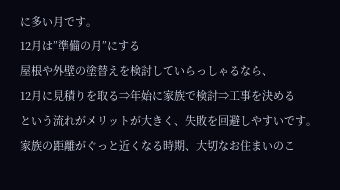に多い月です。
12月は”準備の月”にする
屋根や外壁の塗替えを検討していらっしゃるなら、
12月に見積りを取る⇒年始に家族で検討⇒工事を決める
という流れがメリットが大きく、失敗を回避しやすいです。
家族の距離がぐっと近くなる時期、大切なお住まいのこ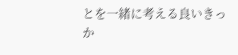とを一緒に考える良いきっか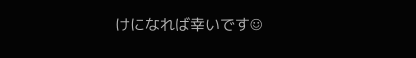けになれば幸いです☺